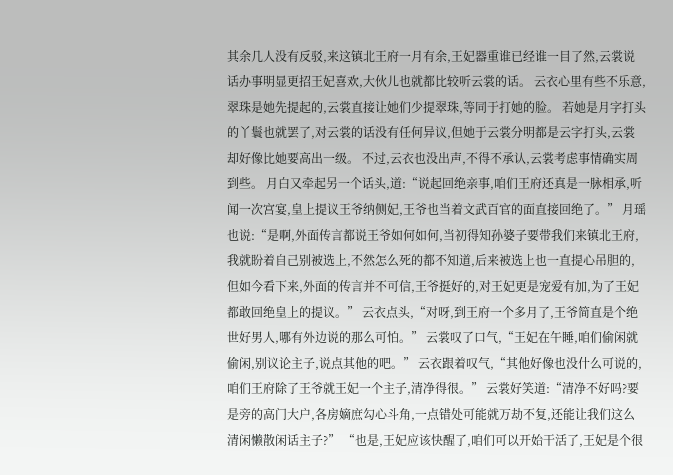其余几人没有反驳,来这镇北王府一月有余,王妃器重谁已经谁一目了然,云裳说话办事明显更招王妃喜欢,大伙儿也就都比较听云裳的话。 云衣心里有些不乐意,翠珠是她先提起的,云裳直接让她们少提翠珠,等同于打她的脸。 若她是月字打头的丫鬟也就罢了,对云裳的话没有任何异议,但她于云裳分明都是云字打头,云裳却好像比她要高出一级。 不过,云衣也没出声,不得不承认,云裳考虑事情确实周到些。 月白又牵起另一个话头,道:“说起回绝亲事,咱们王府还真是一脉相承,听闻一次宫宴,皇上提议王爷纳侧妃,王爷也当着文武百官的面直接回绝了。” 月瑶也说:“是啊,外面传言都说王爷如何如何,当初得知孙婆子要带我们来镇北王府,我就盼着自己别被选上,不然怎么死的都不知道,后来被选上也一直提心吊胆的,但如今看下来,外面的传言并不可信,王爷挺好的,对王妃更是宠爱有加,为了王妃都敢回绝皇上的提议。” 云衣点头,“对呀,到王府一个多月了,王爷简直是个绝世好男人,哪有外边说的那么可怕。” 云裳叹了口气,“王妃在午睡,咱们偷闲就偷闲,别议论主子,说点其他的吧。” 云衣跟着叹气,“其他好像也没什么可说的,咱们王府除了王爷就王妃一个主子,清净得很。” 云裳好笑道:“清净不好吗?要是旁的高门大户,各房嫡庶勾心斗角,一点错处可能就万劫不复,还能让我们这么清闲懒散闲话主子?” “也是,王妃应该快醒了,咱们可以开始干活了,王妃是个很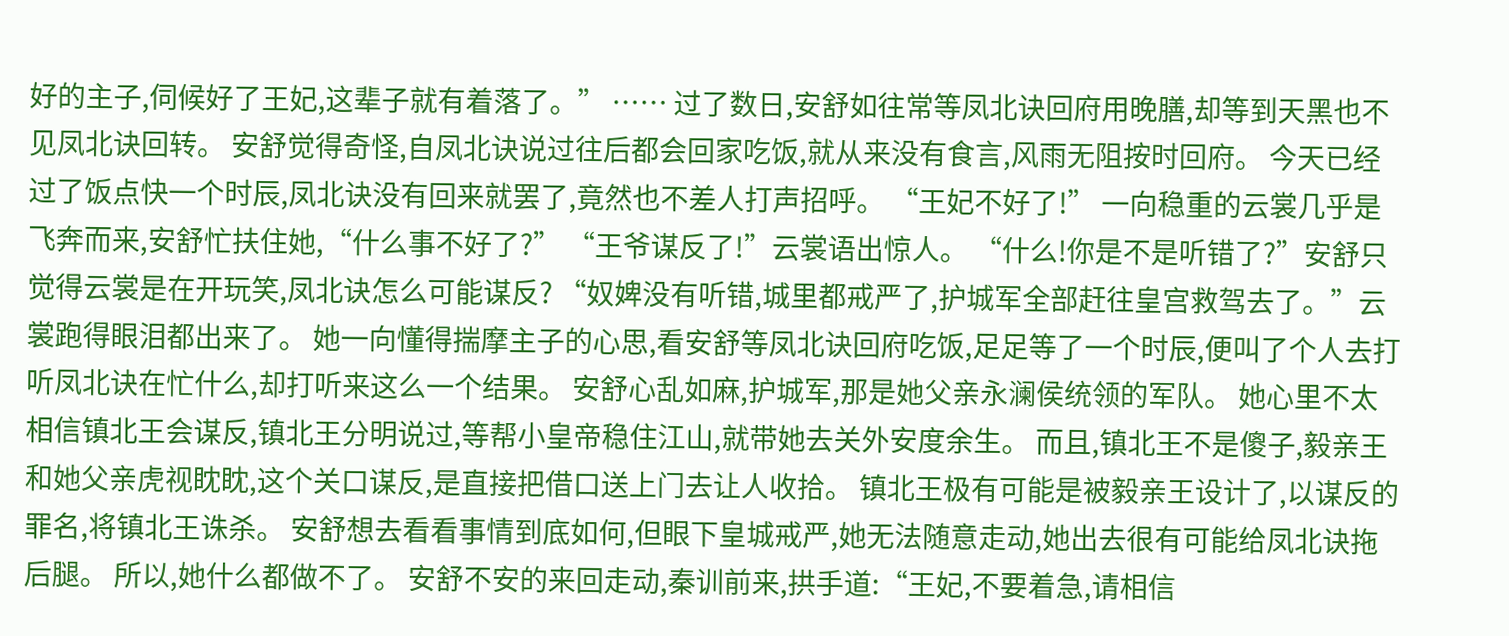好的主子,伺候好了王妃,这辈子就有着落了。” …… 过了数日,安舒如往常等凤北诀回府用晚膳,却等到天黑也不见凤北诀回转。 安舒觉得奇怪,自凤北诀说过往后都会回家吃饭,就从来没有食言,风雨无阻按时回府。 今天已经过了饭点快一个时辰,凤北诀没有回来就罢了,竟然也不差人打声招呼。 “王妃不好了!” 一向稳重的云裳几乎是飞奔而来,安舒忙扶住她,“什么事不好了?” “王爷谋反了!”云裳语出惊人。 “什么!你是不是听错了?”安舒只觉得云裳是在开玩笑,凤北诀怎么可能谋反? “奴婢没有听错,城里都戒严了,护城军全部赶往皇宫救驾去了。”云裳跑得眼泪都出来了。 她一向懂得揣摩主子的心思,看安舒等凤北诀回府吃饭,足足等了一个时辰,便叫了个人去打听凤北诀在忙什么,却打听来这么一个结果。 安舒心乱如麻,护城军,那是她父亲永澜侯统领的军队。 她心里不太相信镇北王会谋反,镇北王分明说过,等帮小皇帝稳住江山,就带她去关外安度余生。 而且,镇北王不是傻子,毅亲王和她父亲虎视眈眈,这个关口谋反,是直接把借口送上门去让人收拾。 镇北王极有可能是被毅亲王设计了,以谋反的罪名,将镇北王诛杀。 安舒想去看看事情到底如何,但眼下皇城戒严,她无法随意走动,她出去很有可能给凤北诀拖后腿。 所以,她什么都做不了。 安舒不安的来回走动,秦训前来,拱手道:“王妃,不要着急,请相信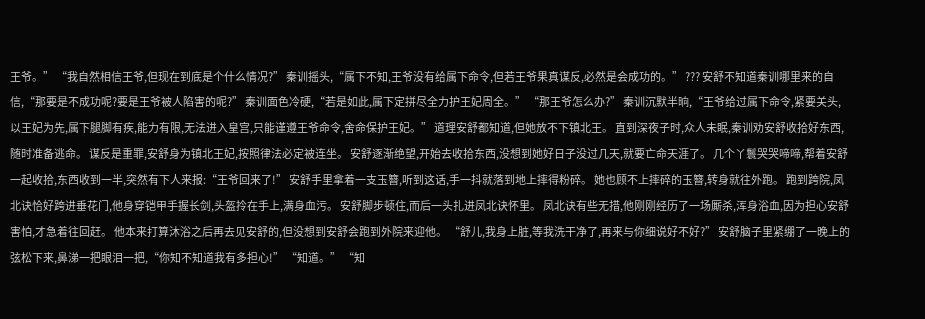王爷。” “我自然相信王爷,但现在到底是个什么情况?” 秦训摇头,“属下不知,王爷没有给属下命令,但若王爷果真谋反,必然是会成功的。” ??? 安舒不知道秦训哪里来的自信,“那要是不成功呢?要是王爷被人陷害的呢?” 秦训面色冷硬,“若是如此,属下定拼尽全力护王妃周全。” “那王爷怎么办?” 秦训沉默半晌,“王爷给过属下命令,紧要关头,以王妃为先,属下腿脚有疾,能力有限,无法进入皇宫,只能谨遵王爷命令,舍命保护王妃。” 道理安舒都知道,但她放不下镇北王。 直到深夜子时,众人未眠,秦训劝安舒收拾好东西,随时准备逃命。 谋反是重罪,安舒身为镇北王妃,按照律法必定被连坐。 安舒逐渐绝望,开始去收拾东西,没想到她好日子没过几天,就要亡命天涯了。 几个丫鬟哭哭啼啼,帮着安舒一起收拾,东西收到一半,突然有下人来报:“王爷回来了!” 安舒手里拿着一支玉簪,听到这话,手一抖就落到地上摔得粉碎。 她也顾不上摔碎的玉簪,转身就往外跑。 跑到跨院,凤北诀恰好跨进垂花门,他身穿铠甲手握长剑,头盔拎在手上,满身血污。 安舒脚步顿住,而后一头扎进凤北诀怀里。 凤北诀有些无措,他刚刚经历了一场厮杀,浑身浴血,因为担心安舒害怕,才急着往回赶。 他本来打算沐浴之后再去见安舒的,但没想到安舒会跑到外院来迎他。 “舒儿,我身上脏,等我洗干净了,再来与你细说好不好?” 安舒脑子里紧绷了一晚上的弦松下来,鼻涕一把眼泪一把,“你知不知道我有多担心!” “知道。” “知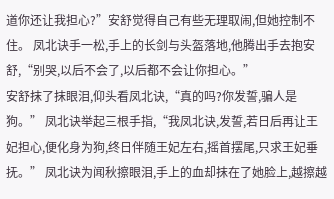道你还让我担心?”安舒觉得自己有些无理取闹,但她控制不住。 凤北诀手一松,手上的长剑与头盔落地,他腾出手去抱安舒,“别哭,以后不会了,以后都不会让你担心。”
安舒抹了抹眼泪,仰头看凤北诀,“真的吗?你发誓,骗人是狗。” 凤北诀举起三根手指,“我凤北诀,发誓,若日后再让王妃担心,便化身为狗,终日伴随王妃左右,摇首摆尾,只求王妃垂抚。” 凤北诀为闻秋擦眼泪,手上的血却抹在了她脸上,越擦越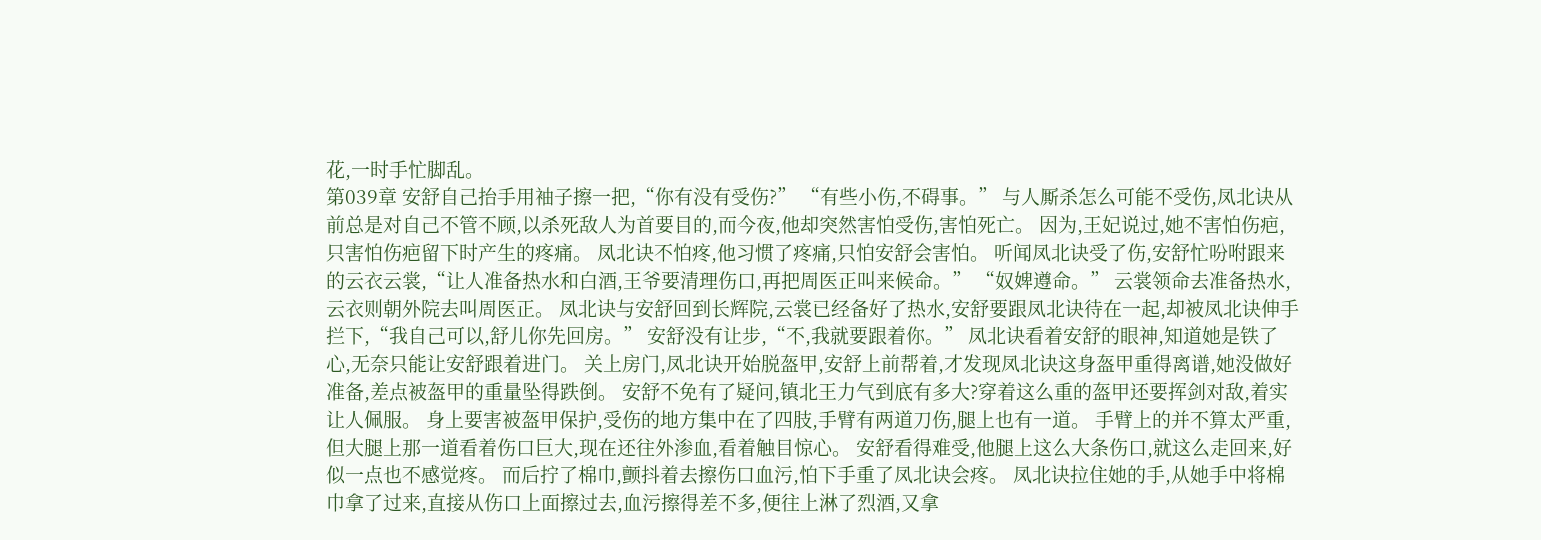花,一时手忙脚乱。
第039章 安舒自己抬手用袖子擦一把,“你有没有受伤?” “有些小伤,不碍事。” 与人厮杀怎么可能不受伤,凤北诀从前总是对自己不管不顾,以杀死敌人为首要目的,而今夜,他却突然害怕受伤,害怕死亡。 因为,王妃说过,她不害怕伤疤,只害怕伤疤留下时产生的疼痛。 凤北诀不怕疼,他习惯了疼痛,只怕安舒会害怕。 听闻凤北诀受了伤,安舒忙吩咐跟来的云衣云裳,“让人准备热水和白酒,王爷要清理伤口,再把周医正叫来候命。” “奴婢遵命。” 云裳领命去准备热水,云衣则朝外院去叫周医正。 凤北诀与安舒回到长辉院,云裳已经备好了热水,安舒要跟凤北诀待在一起,却被凤北诀伸手拦下,“我自己可以,舒儿你先回房。” 安舒没有让步,“不,我就要跟着你。” 凤北诀看着安舒的眼神,知道她是铁了心,无奈只能让安舒跟着进门。 关上房门,凤北诀开始脱盔甲,安舒上前帮着,才发现凤北诀这身盔甲重得离谱,她没做好准备,差点被盔甲的重量坠得跌倒。 安舒不免有了疑问,镇北王力气到底有多大?穿着这么重的盔甲还要挥剑对敌,着实让人佩服。 身上要害被盔甲保护,受伤的地方集中在了四肢,手臂有两道刀伤,腿上也有一道。 手臂上的并不算太严重,但大腿上那一道看着伤口巨大,现在还往外渗血,看着触目惊心。 安舒看得难受,他腿上这么大条伤口,就这么走回来,好似一点也不感觉疼。 而后拧了棉巾,颤抖着去擦伤口血污,怕下手重了凤北诀会疼。 凤北诀拉住她的手,从她手中将棉巾拿了过来,直接从伤口上面擦过去,血污擦得差不多,便往上淋了烈酒,又拿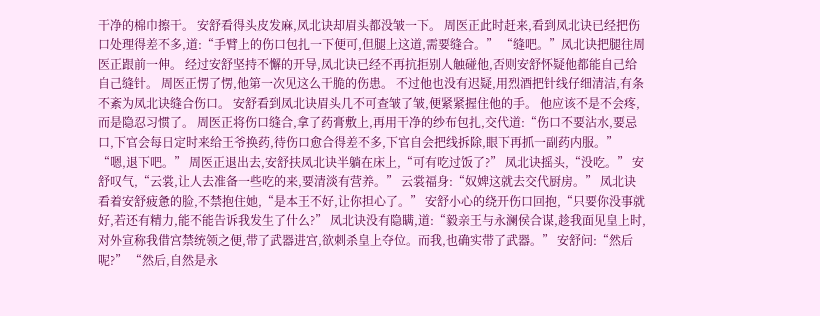干净的棉巾擦干。 安舒看得头皮发麻,凤北诀却眉头都没皱一下。 周医正此时赶来,看到凤北诀已经把伤口处理得差不多,道:“手臂上的伤口包扎一下便可,但腿上这道,需要缝合。” “缝吧。”凤北诀把腿往周医正跟前一伸。 经过安舒坚持不懈的开导,凤北诀已经不再抗拒别人触碰他,否则安舒怀疑他都能自己给自己缝针。 周医正愣了愣,他第一次见这么干脆的伤患。 不过他也没有迟疑,用烈酒把针线仔细清洁,有条不紊为凤北诀缝合伤口。 安舒看到凤北诀眉头几不可查皱了皱,便紧紧握住他的手。 他应该不是不会疼,而是隐忍习惯了。 周医正将伤口缝合,拿了药膏敷上,再用干净的纱布包扎,交代道:“伤口不要沾水,要忌口,下官会每日定时来给王爷换药,待伤口愈合得差不多,下官自会把线拆除,眼下再抓一副药内服。” “嗯,退下吧。” 周医正退出去,安舒扶凤北诀半躺在床上,“可有吃过饭了?” 凤北诀摇头,“没吃。” 安舒叹气,“云裳,让人去准备一些吃的来,要清淡有营养。” 云裳福身:“奴婢这就去交代厨房。” 凤北诀看着安舒疲惫的脸,不禁抱住她,“是本王不好,让你担心了。” 安舒小心的绕开伤口回抱,“只要你没事就好,若还有精力,能不能告诉我发生了什么?” 凤北诀没有隐瞒,道:“毅亲王与永澜侯合谋,趁我面见皇上时,对外宣称我借宫禁统领之便,带了武器进宫,欲刺杀皇上夺位。而我,也确实带了武器。” 安舒问:“然后呢?” “然后,自然是永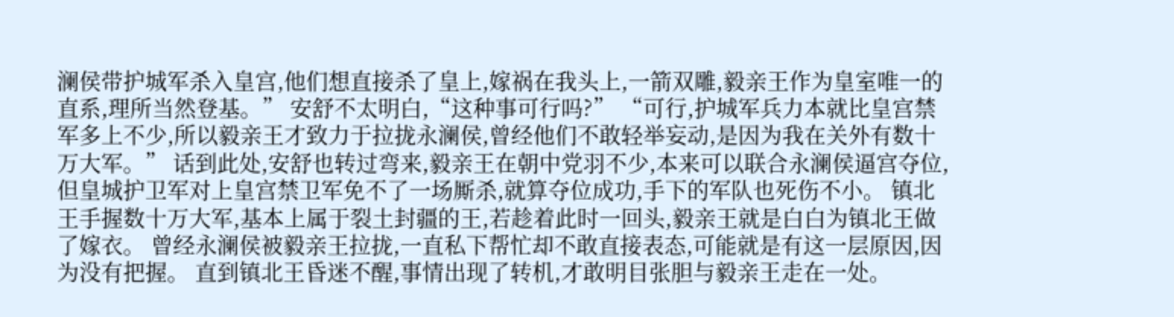澜侯带护城军杀入皇宫,他们想直接杀了皇上,嫁祸在我头上,一箭双雕,毅亲王作为皇室唯一的直系,理所当然登基。” 安舒不太明白,“这种事可行吗?” “可行,护城军兵力本就比皇宫禁军多上不少,所以毅亲王才致力于拉拢永澜侯,曾经他们不敢轻举妄动,是因为我在关外有数十万大军。” 话到此处,安舒也转过弯来,毅亲王在朝中党羽不少,本来可以联合永澜侯逼宫夺位,但皇城护卫军对上皇宫禁卫军免不了一场厮杀,就算夺位成功,手下的军队也死伤不小。 镇北王手握数十万大军,基本上属于裂土封疆的王,若趁着此时一回头,毅亲王就是白白为镇北王做了嫁衣。 曾经永澜侯被毅亲王拉拢,一直私下帮忙却不敢直接表态,可能就是有这一层原因,因为没有把握。 直到镇北王昏迷不醒,事情出现了转机,才敢明目张胆与毅亲王走在一处。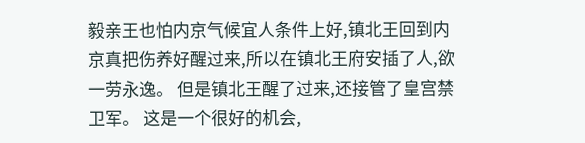毅亲王也怕内京气候宜人条件上好,镇北王回到内京真把伤养好醒过来,所以在镇北王府安插了人,欲一劳永逸。 但是镇北王醒了过来,还接管了皇宫禁卫军。 这是一个很好的机会,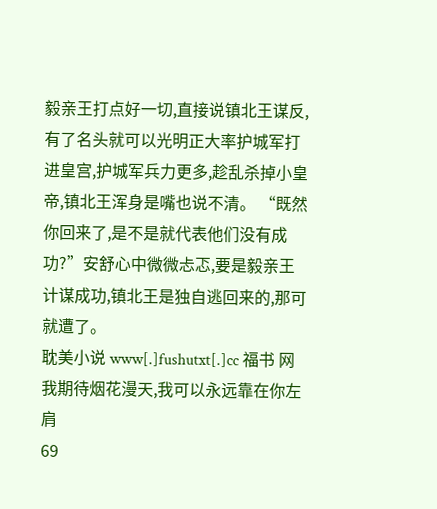毅亲王打点好一切,直接说镇北王谋反,有了名头就可以光明正大率护城军打进皇宫,护城军兵力更多,趁乱杀掉小皇帝,镇北王浑身是嘴也说不清。 “既然你回来了,是不是就代表他们没有成功?”安舒心中微微忐忑,要是毅亲王计谋成功,镇北王是独自逃回来的,那可就遭了。
耽美小说 www[.]fushutxt[.]cc 福书 网
我期待烟花漫天,我可以永远靠在你左肩
69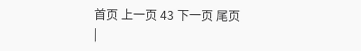首页 上一页 43 下一页 尾页
|